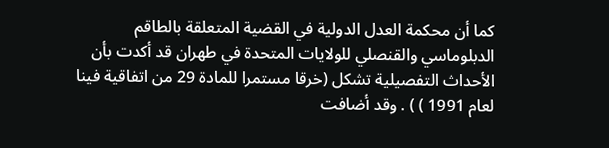كما أن محكمة العدل الدولية في القضية المتعلقة بالطاقم الدبلوماسي والقنصلي للولايات المتحدة في طهران قد أكدت بأن الأحداث التفصيلية تشكل (خرقا مستمرا للمادة 29 من اتفاقية فينا لعام 1991 ) ) . وقد أضافت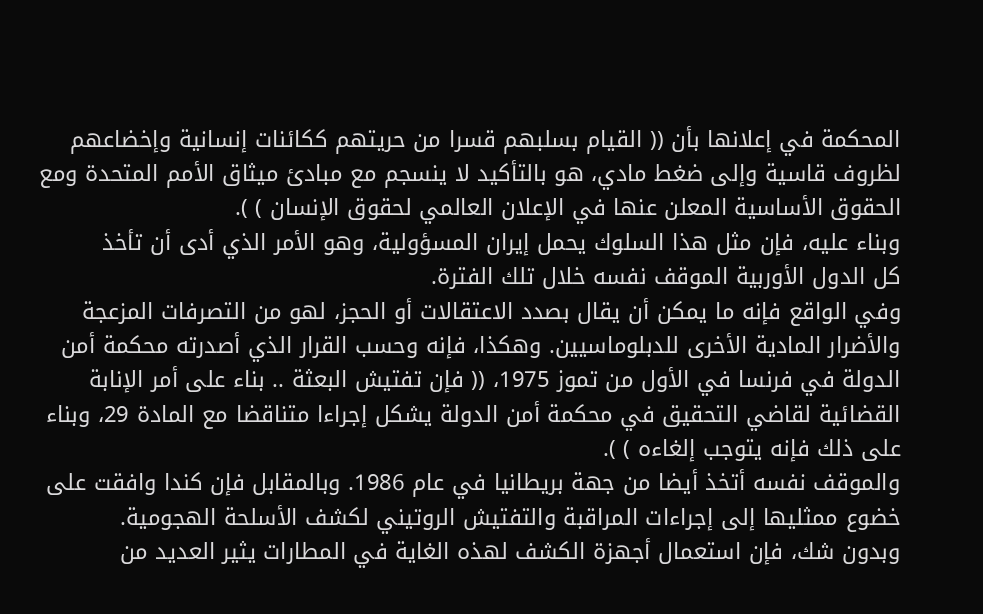المحكمة في إعلانها بأن (( القيام بسلبهم قسرا من حريتهم ککائنات إنسانية وإخضاعهم لظروف قاسية وإلى ضغط مادي، هو بالتأكيد لا ينسجم مع مبادئ ميثاق الأمم المتحدة ومع الحقوق الأساسية المعلن عنها في الإعلان العالمي لحقوق الإنسان ) ).
وبناء عليه، فإن مثل هذا السلوك يحمل إيران المسؤولية، وهو الأمر الذي أدى أن تأخذ
كل الدول الأوربية الموقف نفسه خلال تلك الفترة.
وفي الواقع فإنه ما يمكن أن يقال بصدد الاعتقالات أو الحجز، لهو من التصرفات المزعجة والأضرار المادية الأخرى للدبلوماسيين. وهكذا، فإنه وحسب القرار الذي أصدرته محكمة أمن الدولة في فرنسا في الأول من تموز 1975، (( فإن تفتيش البعثة .. بناء على أمر الإنابة القضائية لقاضي التحقيق في محكمة أمن الدولة يشكل إجراءا متناقضا مع المادة 29، وبناء على ذلك فإنه يتوجب إلغاءه ) ).
والموقف نفسه أتخذ أيضا من جهة بريطانيا في عام 1986. وبالمقابل فإن كندا وافقت على
خضوع ممثليها إلى إجراءات المراقبة والتفتيش الروتيني لكشف الأسلحة الهجومية.
وبدون شك، فإن استعمال أجهزة الكشف لهذه الغاية في المطارات يثير العديد من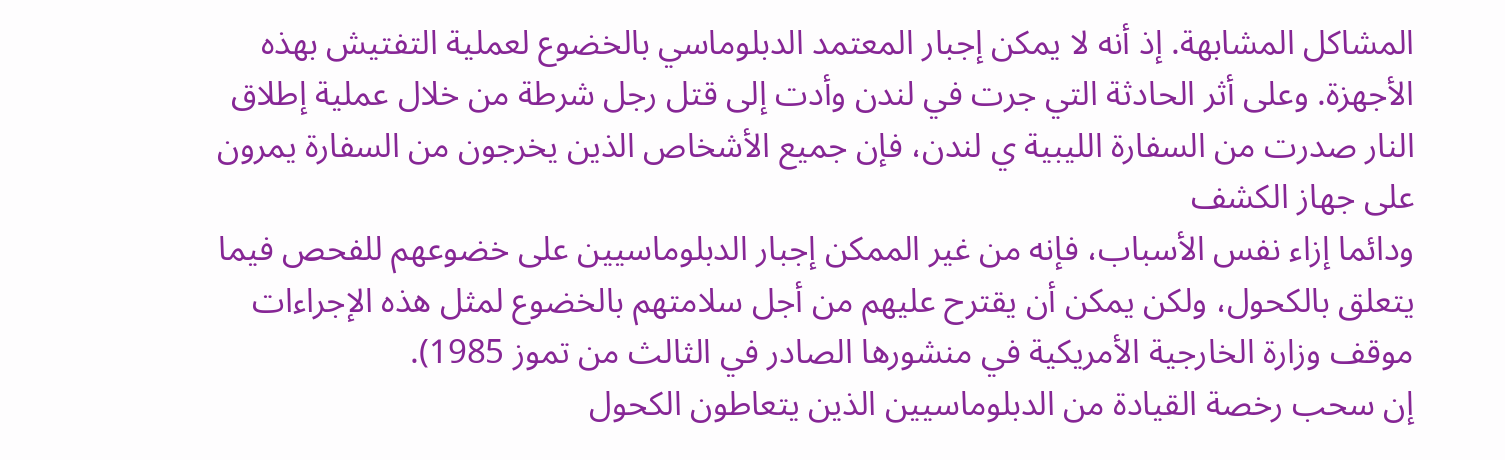المشاكل المشابهة. إذ أنه لا يمكن إجبار المعتمد الدبلوماسي بالخضوع لعملية التفتيش بهذه الأجهزة. وعلى أثر الحادثة التي جرت في لندن وأدت إلى قتل رجل شرطة من خلال عملية إطلاق النار صدرت من السفارة الليبية ي لندن، فإن جميع الأشخاص الذين يخرجون من السفارة يمرون على جهاز الكشف
ودائما إزاء نفس الأسباب، فإنه من غير الممكن إجبار الدبلوماسيين على خضوعهم للفحص فيما يتعلق بالكحول، ولكن يمكن أن يقترح عليهم من أجل سلامتهم بالخضوع لمثل هذه الإجراءات موقف وزارة الخارجية الأمريكية في منشورها الصادر في الثالث من تموز 1985).
إن سحب رخصة القيادة من الدبلوماسيين الذين يتعاطون الكحول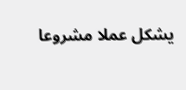يشكل عملا مشروعا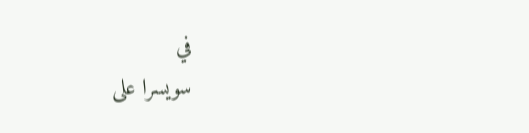في
سويسرا على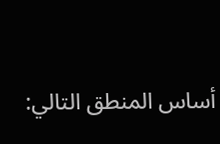أساس المنطق التالي: